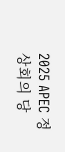2025 APEC 정상회의 당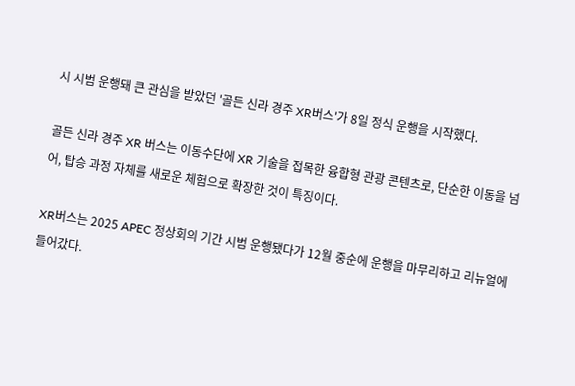시 시범 운행돼 큰 관심을 받았던 '골든 신라 경주 XR버스'가 8일 정식 운행을 시작했다.

골든 신라 경주 XR 버스는 이동수단에 XR 기술을 접목한 융합형 관광 콘텐츠로, 단순한 이동을 넘어, 탑승 과정 자체를 새로운 체험으로 확장한 것이 특징이다.

XR버스는 2025 APEC 정상회의 기간 시범 운행됐다가 12월 중순에 운행을 마무리하고 리뉴얼에 들어갔다.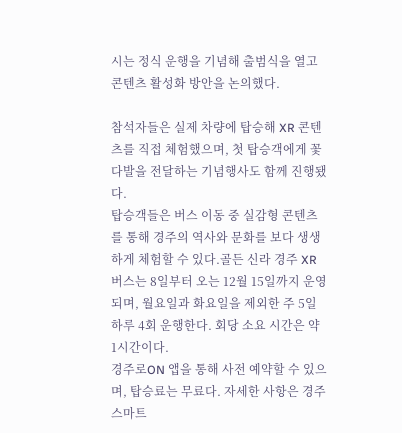시는 정식 운행을 기념해 출범식을 열고 콘텐츠 활성화 방안을 논의했다.

참석자들은 실제 차량에 탑승해 XR 콘텐츠를 직접 체험했으며, 첫 탑승객에게 꽃다발을 전달하는 기념행사도 함께 진행됐다.
탑승객들은 버스 이동 중 실감형 콘텐츠를 통해 경주의 역사와 문화를 보다 생생하게 체험할 수 있다.골든 신라 경주 XR 버스는 8일부터 오는 12월 15일까지 운영되며, 월요일과 화요일을 제외한 주 5일 하루 4회 운행한다. 회당 소요 시간은 약 1시간이다.
경주로ON 앱을 통해 사전 예약할 수 있으며, 탑승료는 무료다. 자세한 사항은 경주스마트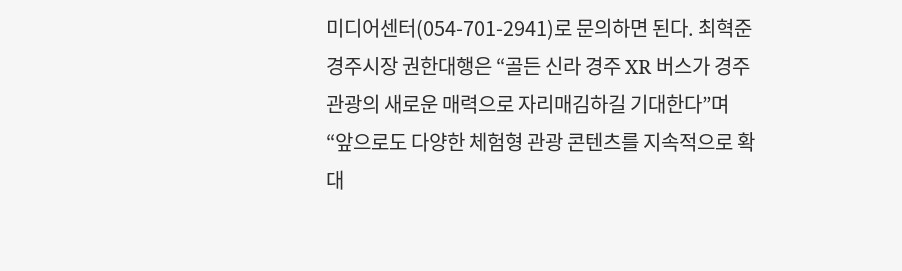미디어센터(054-701-2941)로 문의하면 된다. 최혁준 경주시장 권한대행은 “골든 신라 경주 XR 버스가 경주 관광의 새로운 매력으로 자리매김하길 기대한다”며 “앞으로도 다양한 체험형 관광 콘텐츠를 지속적으로 확대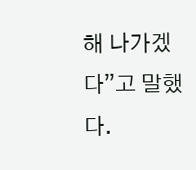해 나가겠다”고 말했다.